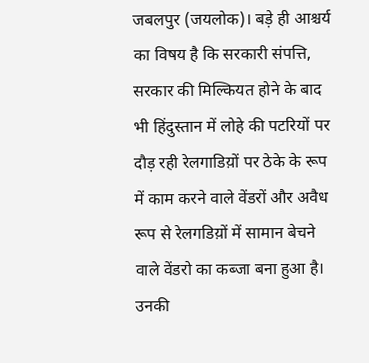जबलपुर (जयलोक)। बड़े ही आश्चर्य का विषय है कि सरकारी संपत्ति, सरकार की मिल्कियत होने के बाद भी हिंदुस्तान में लोहे की पटरियों पर दौड़ रही रेलगाडिय़ों पर ठेके के रूप में काम करने वाले वेंडरों और अवैध रूप से रेलगडिय़ों में सामान बेचने वाले वेंडरो का कब्जा बना हुआ है। उनकी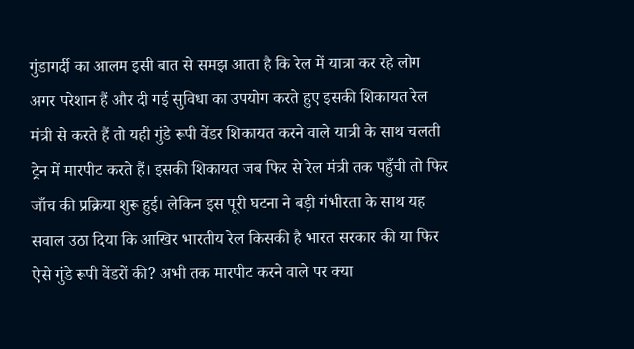गुंडागर्दी का आलम इसी बात से समझ आता है कि रेल में यात्रा कर रहे लोग अगर परेशान हैं और दी गई सुविधा का उपयोग करते हुए इसकी शिकायत रेल मंत्री से करते हैं तो यही गुंडे रूपी वेंडर शिकायत करने वाले यात्री के साथ चलती ट्रेन में मारपीट करते हैं। इसकी शिकायत जब फिर से रेल मंत्री तक पहुँची तो फिर जाँच की प्रक्रिया शुरू हुई। लेकिन इस पूरी घटना ने बड़ी गंभीरता के साथ यह सवाल उठा दिया कि आखिर भारतीय रेल किसकी है भारत सरकार की या फिर ऐसे गुंडे रूपी वेंडरों की? अभी तक मारपीट करने वाले पर क्या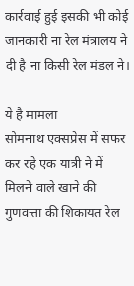कार्रवाई हुई इसकी भी कोई जानकारी ना रेल मंत्रालय ने दी है ना किसी रेल मंडल ने।

ये है मामला
सोमनाथ एक्सप्रेस में सफर कर रहे एक यात्री ने में मिलने वाले खाने की गुणवत्ता की शिकायत रेल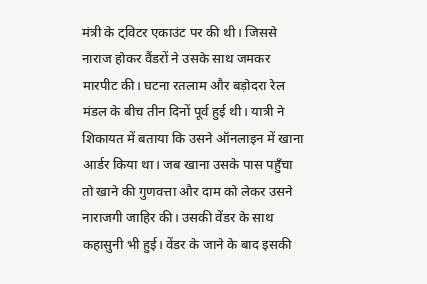मंत्री के ट्विटर एकाउंट पर की थी। जिससे नाराज होकर वैंडरों ने उसके साथ जमकर मारपीट की। घटना रतलाम और बड़ोदरा रेल मंडल के बीच तीन दिनों पूर्व हुई थी। यात्री ने शिकायत में बताया कि उसने ऑनलाइन में खाना आर्डर किया था। जब खाना उसके पास पहुँचा तो खाने की गुणवत्ता और दाम को लेकर उसने नाराजगी जाहिर की। उसकी वेंडर के साथ कहासुनी भी हुई। वेंडर के जाने के बाद इसकी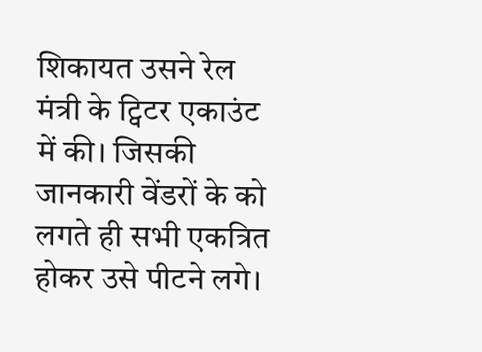शिकायत उसने रेल मंत्री के ट्विटर एकाउंट में की। जिसकी जानकारी वेंडरों के को लगते ही सभी एकत्रित होकर उसे पीटने लगे।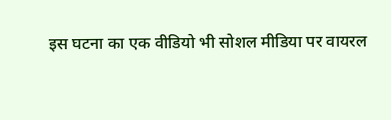इस घटना का एक वीडियो भी सोशल मीडिया पर वायरल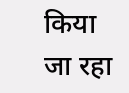किया जा रहा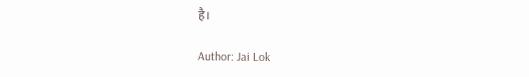है।

Author: Jai Lok